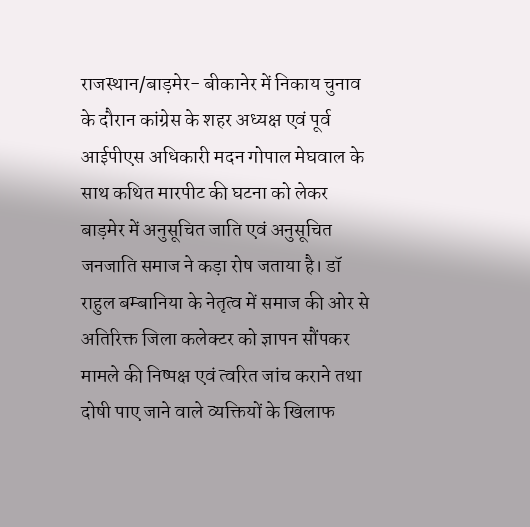राजस्थान/बाड़मेर- बीकानेर में निकाय चुनाव के दौरान कांग्रेस के शहर अध्यक्ष एवं पूर्व आईपीएस अधिकारी मदन गोपाल मेघवाल के साथ कथित मारपीट की घटना को लेकर बाड़मेर में अनुसूचित जाति एवं अनुसूचित जनजाति समाज ने कड़ा रोष जताया है। डॉ राहुल बम्बानिया के नेतृत्व में समाज की ओर से अतिरिक्त जिला कलेक्टर को ज्ञापन सौंपकर मामले की निष्पक्ष एवं त्वरित जांच कराने तथा दोषी पाए जाने वाले व्यक्तियों के खिलाफ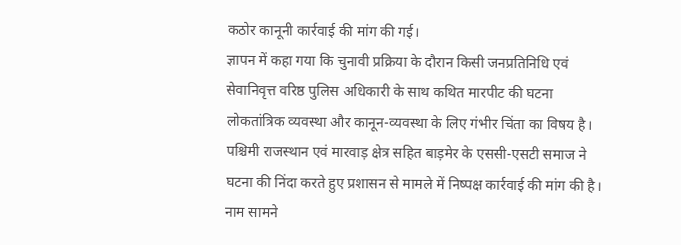कठोर कानूनी कार्रवाई की मांग की गई।
ज्ञापन में कहा गया कि चुनावी प्रक्रिया के दौरान किसी जनप्रतिनिधि एवं सेवानिवृत्त वरिष्ठ पुलिस अधिकारी के साथ कथित मारपीट की घटना लोकतांत्रिक व्यवस्था और कानून-व्यवस्था के लिए गंभीर चिंता का विषय है। पश्चिमी राजस्थान एवं मारवाड़ क्षेत्र सहित बाड़मेर के एससी-एसटी समाज ने घटना की निंदा करते हुए प्रशासन से मामले में निष्पक्ष कार्रवाई की मांग की है। नाम सामने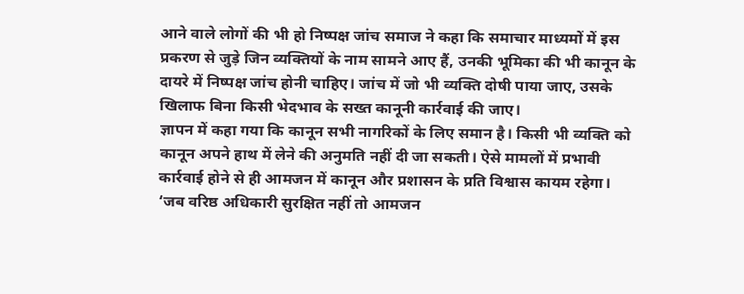आने वाले लोगों की भी हो निष्पक्ष जांच समाज ने कहा कि समाचार माध्यमों में इस प्रकरण से जुड़े जिन व्यक्तियों के नाम सामने आए हैं, उनकी भूमिका की भी कानून के दायरे में निष्पक्ष जांच होनी चाहिए। जांच में जो भी व्यक्ति दोषी पाया जाए, उसके खिलाफ बिना किसी भेदभाव के सख्त कानूनी कार्रवाई की जाए।
ज्ञापन में कहा गया कि कानून सभी नागरिकों के लिए समान है। किसी भी व्यक्ति को कानून अपने हाथ में लेने की अनुमति नहीं दी जा सकती। ऐसे मामलों में प्रभावी कार्रवाई होने से ही आमजन में कानून और प्रशासन के प्रति विश्वास कायम रहेगा। ‘जब वरिष्ठ अधिकारी सुरक्षित नहीं तो आमजन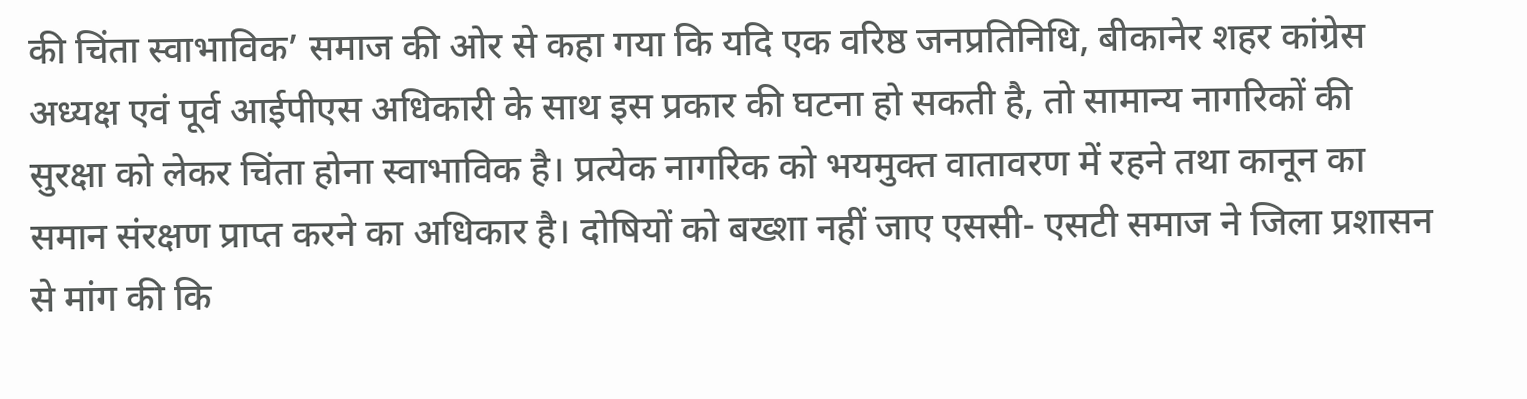की चिंता स्वाभाविक’ समाज की ओर से कहा गया कि यदि एक वरिष्ठ जनप्रतिनिधि, बीकानेर शहर कांग्रेस अध्यक्ष एवं पूर्व आईपीएस अधिकारी के साथ इस प्रकार की घटना हो सकती है, तो सामान्य नागरिकों की सुरक्षा को लेकर चिंता होना स्वाभाविक है। प्रत्येक नागरिक को भयमुक्त वातावरण में रहने तथा कानून का समान संरक्षण प्राप्त करने का अधिकार है। दोषियों को बख्शा नहीं जाए एससी- एसटी समाज ने जिला प्रशासन से मांग की कि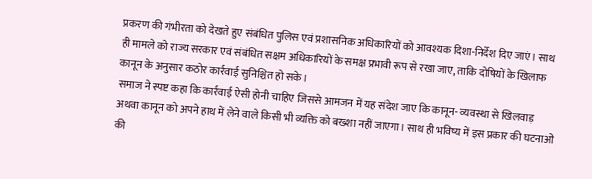प्रकरण की गंभीरता को देखते हुए संबंधित पुलिस एवं प्रशासनिक अधिकारियों को आवश्यक दिशा-निर्देश दिए जाएं। साथ ही मामले को राज्य सरकार एवं संबंधित सक्षम अधिकारियों के समक्ष प्रभावी रूप से रखा जाए, ताकि दोषियों के खिलाफ कानून के अनुसार कठोर कार्रवाई सुनिश्चित हो सके।
समाज ने स्पष्ट कहा कि कार्रवाई ऐसी होनी चाहिए जिससे आमजन में यह संदेश जाए कि कानून- व्यवस्था से खिलवाड़ अथवा कानून को अपने हाथ में लेने वाले किसी भी व्यक्ति को बख्शा नहीं जाएगा। साथ ही भविष्य में इस प्रकार की घटनाओं की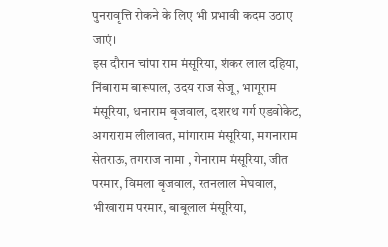पुनरावृत्ति रोकने के लिए भी प्रभावी कदम उठाए जाएं।
इस दौरान चांपा राम मंसूरिया, शंकर लाल दहिया, निंबाराम बारूपाल, उदय राज सेजू, भागूराम मंसूरिया, धनाराम बृजवाल, दशरथ गर्ग एडवोकेट, अगराराम लीलावत, मांगाराम मंसूरिया, मगनाराम सेतराऊ, तगराज नामा , गेनाराम मंसूरिया, जीत परमार, विमला बृजवाल, रतनलाल मेघवाल, भीखाराम परमार, बाबूलाल मंसूरिया,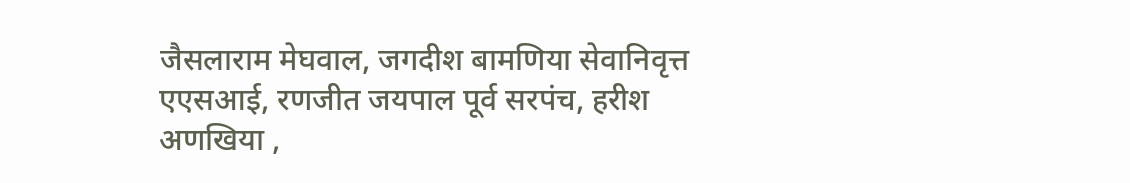जैसलाराम मेघवाल, जगदीश बामणिया सेवानिवृत्त एएसआई, रणजीत जयपाल पूर्व सरपंच, हरीश अणखिया ,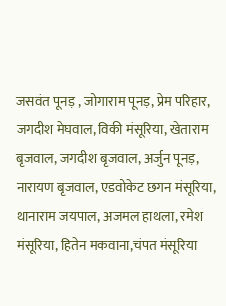जसवंत पूनड़ , जोगाराम पूनड़, प्रेम परिहार, जगदीश मेघवाल, विकी मंसूरिया, खेताराम बृजवाल, जगदीश बृजवाल, अर्जुन पूनड़, नारायण बृजवाल, एडवोकेट छगन मंसूरिया, थानाराम जयपाल, अजमल हाथला, रमेश मंसूरिया, हितेन मकवाना,चंपत मंसूरिया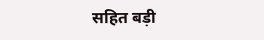सहित बड़ी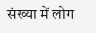संख्या में लोग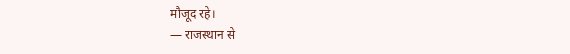मौजूद रहे।
— राजस्थान से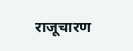राजूचारण